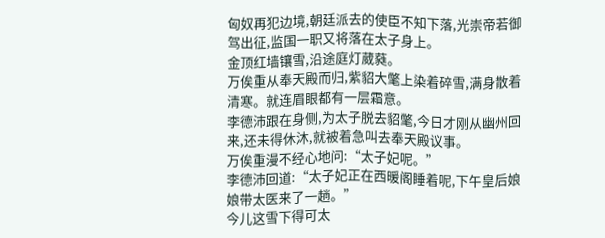匈奴再犯边境,朝廷派去的使臣不知下落,光崇帝若御驾出征,监国一职又将落在太子身上。
金顶红墙镶雪,沿途庭灯葳蕤。
万俟重从奉天殿而归,紫貂大氅上染着碎雪,满身散着清寒。就连眉眼都有一层霜意。
李德沛跟在身侧,为太子脱去貂氅,今日才刚从幽州回来,还未得休沐,就被着急叫去奉天殿议事。
万俟重漫不经心地问:“太子妃呢。”
李德沛回道:“太子妃正在西暖阁睡着呢,下午皇后娘娘带太医来了一趟。”
今儿这雪下得可太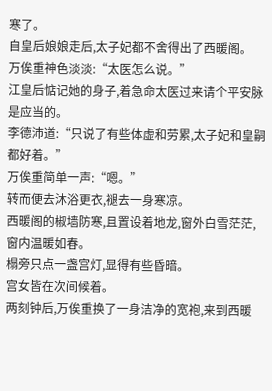寒了。
自皇后娘娘走后,太子妃都不舍得出了西暖阁。
万俟重神色淡淡:“太医怎么说。”
江皇后惦记她的身子,着急命太医过来请个平安脉是应当的。
李德沛道:“只说了有些体虚和劳累,太子妃和皇嗣都好着。”
万俟重简单一声:“嗯。”
转而便去沐浴更衣,褪去一身寒凉。
西暖阁的椒墙防寒,且置设着地龙,窗外白雪茫茫,窗内温暖如春。
榻旁只点一盏宫灯,显得有些昏暗。
宫女皆在次间候着。
两刻钟后,万俟重换了一身洁净的宽袍,来到西暖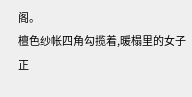阁。
檀色纱帐四角勾揽着,暖榻里的女子正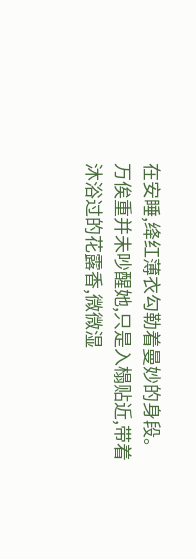在安睡,绛红薄衣勾勒着曼妙的身段。
万俟重并未吵醒她,只是入榻贴近,带着沐浴过的花露香,微微湿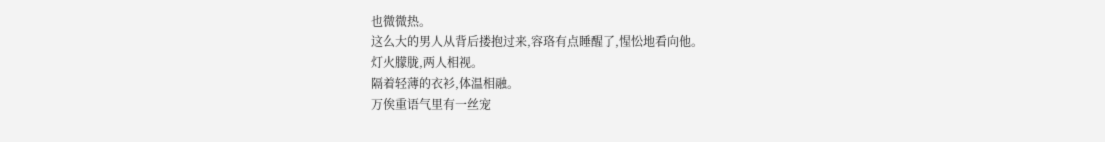也微微热。
这么大的男人从背后搂抱过来,容珞有点睡醒了,惺忪地看向他。
灯火朦胧,两人相视。
隔着轻薄的衣衫,体温相融。
万俟重语气里有一丝宠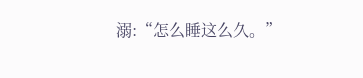溺:“怎么睡这么久。”